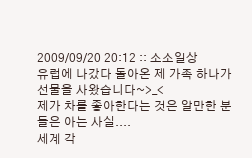2009/09/20 20:12 :: 소소일상
유럽에 나갔다 돌아온 제 가족 하나가 선물을 사왔습니다~>_<
제가 차를 좋아한다는 것은 알만한 분들은 아는 사실....
세계 각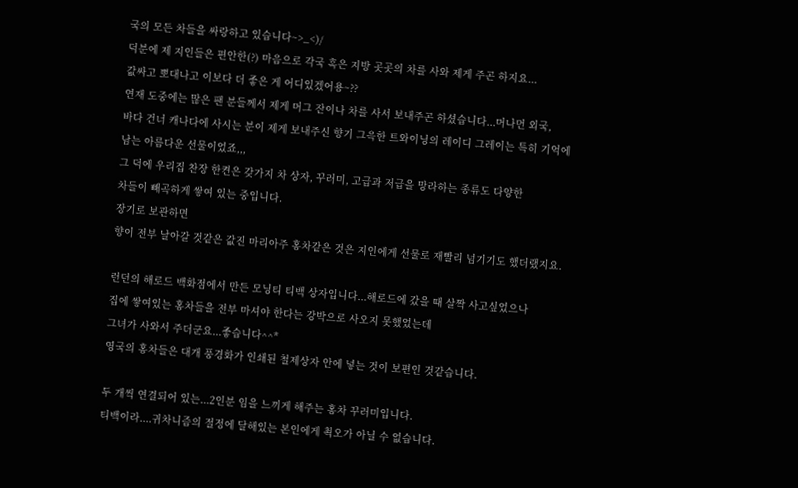국의 모든 차들을 싸랑하고 있습니다~>_<)/
덕분에 제 지인들은 편안한(?) 마음으로 각국 혹은 지방 곳곳의 차를 사와 제게 주곤 하지요...
값싸고 뽀대나고 이보다 더 좋은 게 어디있겠어용~??
연재 도중에는 많은 팬 분들께서 제게 머그 잔이나 차를 사서 보내주곤 하셨습니다...머나먼 외국,
바다 건너 캐나다에 사시는 분이 제게 보내주신 향기 그윽한 트와이닝의 레이디 그레이는 특히 기억에
남는 아름다운 선물이었죠,,,
그 덕에 우리집 찬장 한켠은 갖가지 차 상자, 꾸러미, 고급과 저급을 망라하는 종류도 다양한
차들이 빼곡하게 쌓여 있는 중입니다.
장기로 보관하면
향이 전부 날아갈 것같은 값진 마리아주 홍차같은 것은 지인에게 선물로 재빨리 넘기기도 했더랬지요.

런던의 해로드 백화점에서 만든 모닝티 티백 상자입니다...해로드에 갔을 때 살짝 사고싶었으나
집에 쌓여있는 홍차들을 전부 마셔야 한다는 강박으로 사오지 못했었는데
그녀가 사와서 주더군요...좋습니다^^*
영국의 홍차들은 대개 풍경화가 인쇄된 철제상자 안에 넣는 것이 보편인 것같습니다.

두 개씩 연결되어 있는...2인분 임을 느끼게 해주는 홍차 꾸러미입니다.
티백이라....귀차니즘의 절정에 달해있는 본인에게 쵝오가 아닐 수 없습니다.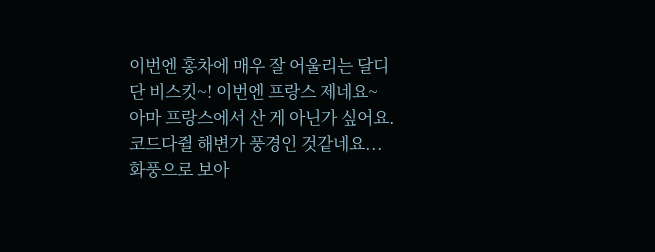이번엔 홍차에 매우 잘 어울리는 달디단 비스킷~! 이번엔 프랑스 제네요~ 아마 프랑스에서 산 게 아닌가 싶어요.
코드다쥘 해변가 풍경인 것같네요...화풍으로 보아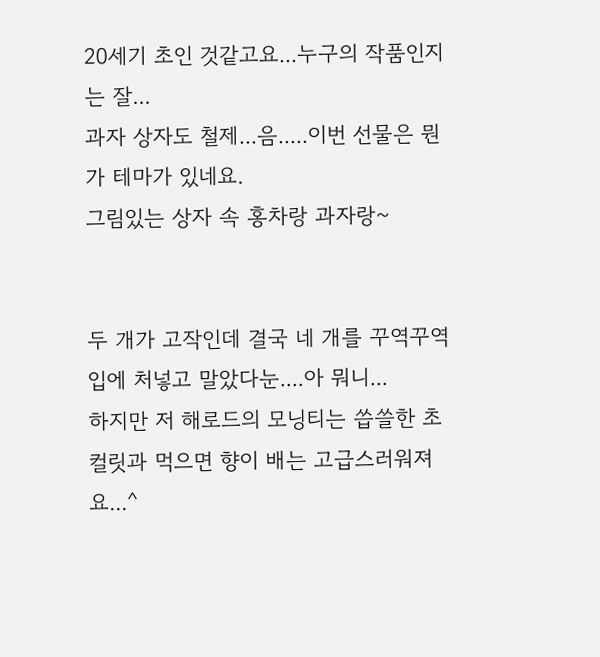20세기 초인 것같고요...누구의 작품인지는 잘...
과자 상자도 철제...음.....이번 선물은 뭔가 테마가 있네요.
그림있는 상자 속 홍차랑 과자랑~


두 개가 고작인데 결국 네 개를 꾸역꾸역 입에 처넣고 말았다눈....아 뭐니...
하지만 저 해로드의 모닝티는 씁쓸한 초컬릿과 먹으면 향이 배는 고급스러워져요...^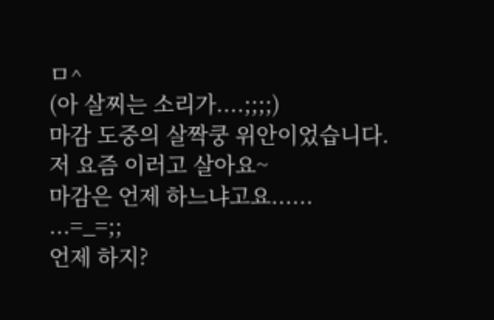ㅁ^
(아 살찌는 소리가....;;;;)
마감 도중의 살짝쿵 위안이었습니다.
저 요즘 이러고 살아요~
마감은 언제 하느냐고요......
...=_=;;
언제 하지?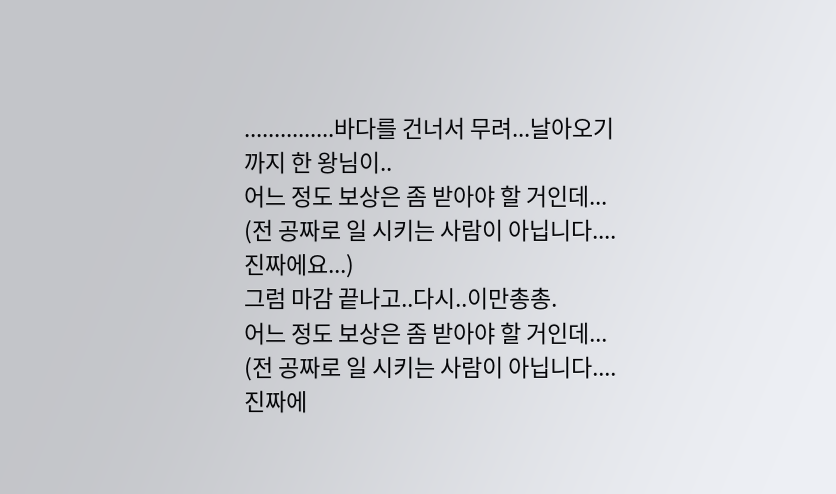...............바다를 건너서 무려...날아오기까지 한 왕님이..
어느 정도 보상은 좀 받아야 할 거인데...
(전 공짜로 일 시키는 사람이 아닙니다....진짜에요...)
그럼 마감 끝나고..다시..이만총총.
어느 정도 보상은 좀 받아야 할 거인데...
(전 공짜로 일 시키는 사람이 아닙니다....진짜에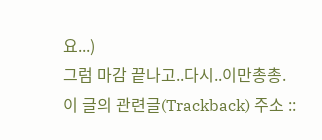요...)
그럼 마감 끝나고..다시..이만총총.
이 글의 관련글(Trackback) 주소 ::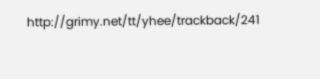http://grimy.net/tt/yhee/trackback/241